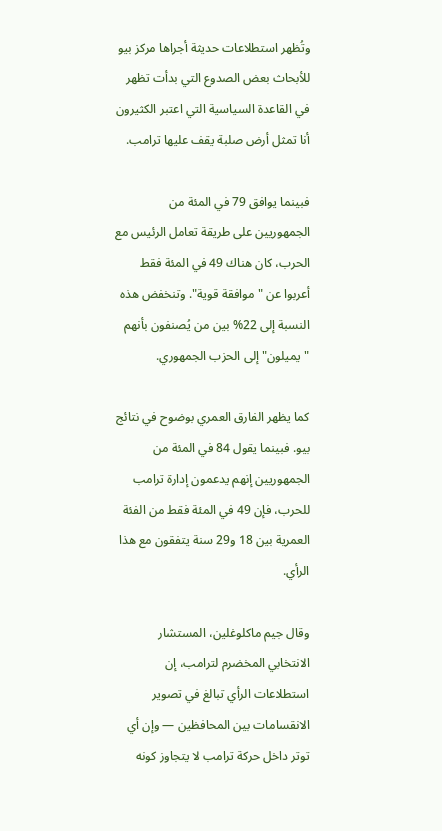وتُظهر استطلاعات حديثة أجراها مركز بيو للأبحاث بعض الصدوع التي بدأت تظهر في القاعدة السياسية التي اعتبر الكثيرون أنا تمثل أرض صلبة يقف عليها ترامب.

فبينما يوافق 79 في المئة من الجمهوريين على طريقة تعامل الرئيس مع الحرب، كان هناك 49 في المئة فقط أعربوا عن "موافقة قوية". وتنخفض هذه النسبة إلى 22% بين من يُصنفون بأنهم "يميلون" إلى الحزب الجمهوري.

كما يظهر الفارق العمري بوضوح في نتائج بيو. فبينما يقول 84 في المئة من الجمهوريين إنهم يدعمون إدارة ترامب للحرب، فإن 49 في المئة فقط من الفئة العمرية بين 18 و29 سنة يتفقون مع هذا الرأي.

وقال جيم ماكلوغلين، المستشار الانتخابي المخضرم لترامب، إن استطلاعات الرأي تبالغ في تصوير الانقسامات بين المحافظين — وإن أي توتر داخل حركة ترامب لا يتجاوز كونه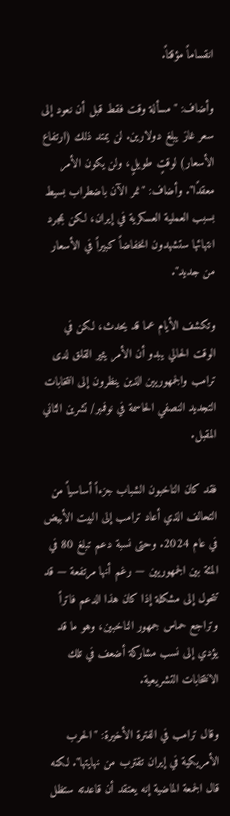انقساماً مؤقتاً.

وأضاف: "مسألة وقت فقط قبل أن نعود إلى سعر غاز يبلغ دولارين. لن يمتد ذلك (ارتفاع الأسعار) لوقتٍ طويلٍ، ولن يكون الأمر معقدًا". وأضاف: "نمر الآن باضطراب بسيط بسبب العملية العسكرية في إيران، لكن بمجرد انتهائها ستشهدون انخفاضاً كبيراً في الأسعار من جديد".

وتكشف الأيام عما قد يحدث، لكن في الوقت الحالي يبدو أن الأمر يثير القلق لدى ترامب والجمهوريين الذين ينظرون إلى انتخابات التجديد النصفي الحاسمة في نوفمبر/ تشرين الثاني المقبل.

فقد كان الناخبون الشباب جزءاً أساسياً من التحالف الذي أعاد ترامب إلى البيت الأبيض في عام 2024. وحتى نسبة دعم تبلغ 80 في المئة بين الجمهوريين — رغم أنها مرتفعة — قد تتحول إلى مشكلة إذا كان هذا الدعم فاتراً وتراجع حماس جمهور الناخبين، وهو ما قد يؤدي إلى نسب مشاركة أضعف في تلك الانتخابات التشريعية.

وقال ترامب في الفترة الأخيرة: "الحرب الأمريكية في إيران تقترب من نهايتها". لكنه قال الجمعة الماضية إنه يعتقد أن قاعدته ستظل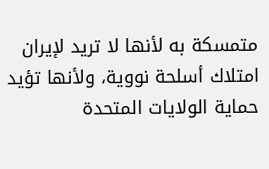متمسكة به لأنها لا تريد لإيران امتلاك أسلحة نووية، ولأنها تؤيد حماية الولايات المتحدة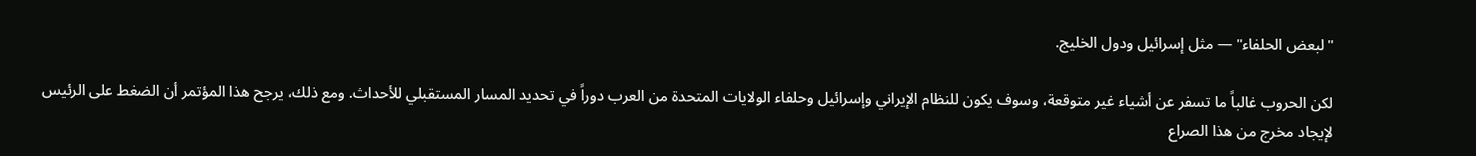"لبعض الحلفاء" — مثل إسرائيل ودول الخليج.

لكن الحروب غالباً ما تسفر عن أشياء غير متوقعة، وسوف يكون للنظام الإيراني وإسرائيل وحلفاء الولايات المتحدة من العرب دوراً في تحديد المسار المستقبلي للأحداث. ومع ذلك، يرجح هذا المؤتمر أن الضغط على الرئيس لإيجاد مخرج من هذا الصراع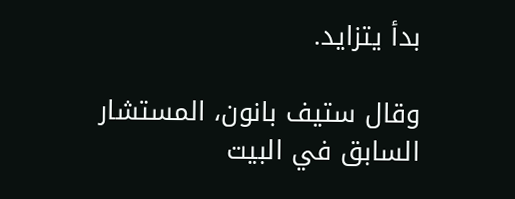بدأ يتزايد.

وقال ستيف بانون، المستشار السابق في البيت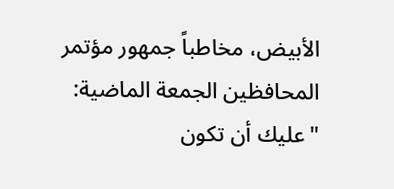الأبيض، مخاطباً جمهور مؤتمر المحافظين الجمعة الماضية: "عليك أن تكون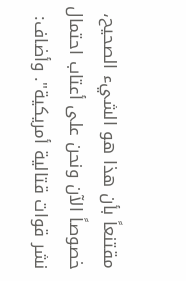مقتنعاً بأن هذا هو الشيء الصحيح، خصوصاً الآن ونحن على أعتاب احتمال نشر قوات قتالية أمريكية". وأضاف: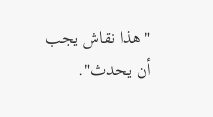"هذا نقاش يجب أن يحدث".